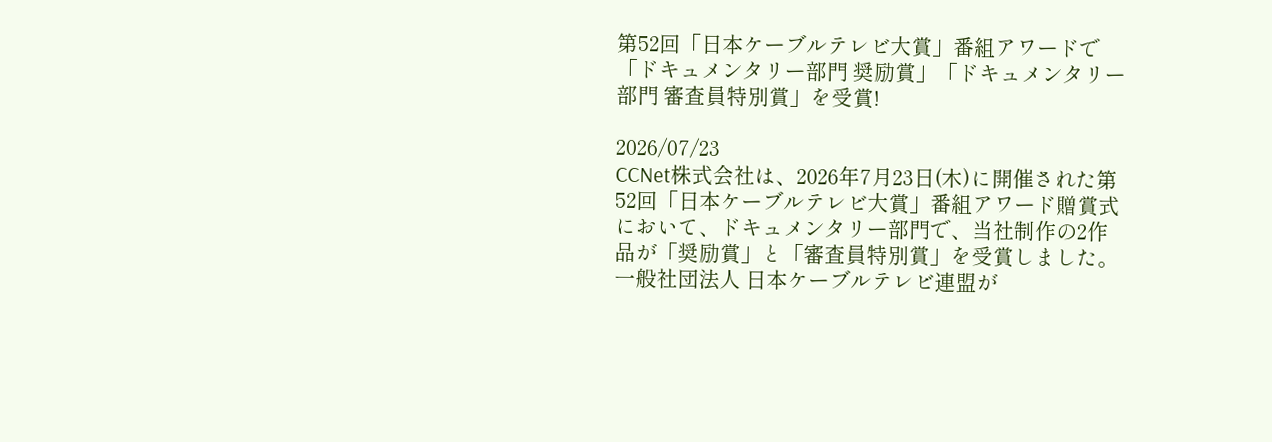第52回「日本ケーブルテレビ大賞」番組アワードで 「ドキュメンタリー部門 奨励賞」「ドキュメンタリー部門 審査員特別賞」を受賞!

2026/07/23
CCNet株式会社は、2026年7月23日(木)に開催された第52回「日本ケーブルテレビ大賞」番組アワード贈賞式において、ドキュメンタリー部門で、当社制作の2作品が「奨励賞」と「審査員特別賞」を受賞しました。
一般社団法人 日本ケーブルテレビ連盟が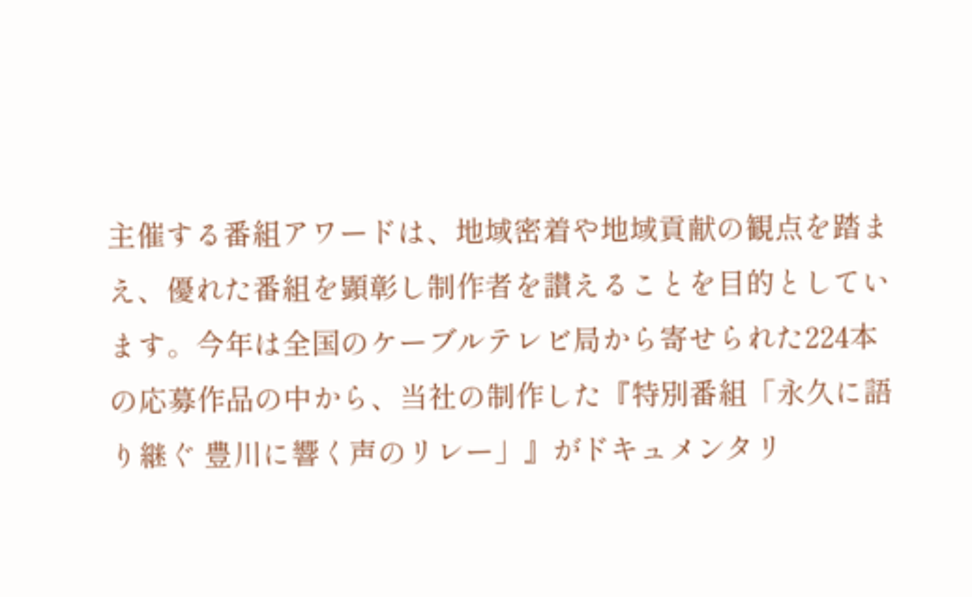主催する番組アワードは、地域密着や地域貢献の観点を踏まえ、優れた番組を顕彰し制作者を讃えることを目的としています。今年は全国のケーブルテレビ局から寄せられた224本の応募作品の中から、当社の制作した『特別番組「永久に語り継ぐ 豊川に響く声のリレー」』がドキュメンタリ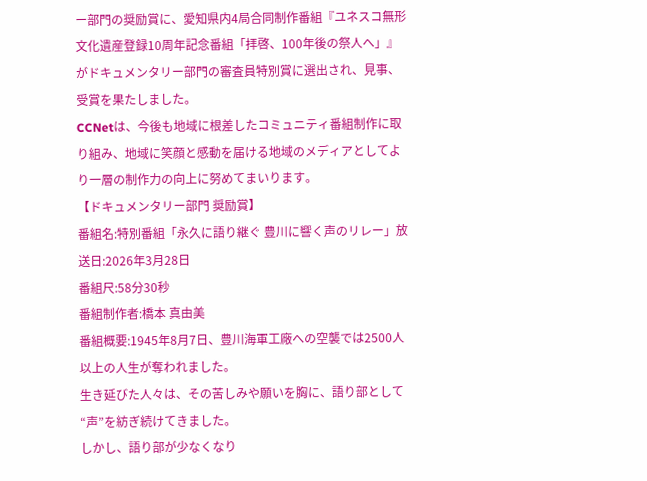ー部門の奨励賞に、愛知県内4局合同制作番組『ユネスコ無形文化遺産登録10周年記念番組「拝啓、100年後の祭人へ」』がドキュメンタリー部門の審査員特別賞に選出され、見事、受賞を果たしました。
CCNetは、今後も地域に根差したコミュニティ番組制作に取り組み、地域に笑顔と感動を届ける地域のメディアとしてより一層の制作力の向上に努めてまいります。
【ドキュメンタリー部門 奨励賞】
番組名:特別番組「永久に語り継ぐ 豊川に響く声のリレー」放送日:2026年3月28日
番組尺:58分30秒
番組制作者:橋本 真由美
番組概要:1945年8月7日、豊川海軍工廠への空襲では2500人以上の人生が奪われました。
生き延びた人々は、その苦しみや願いを胸に、語り部として “声”を紡ぎ続けてきました。
しかし、語り部が少なくなり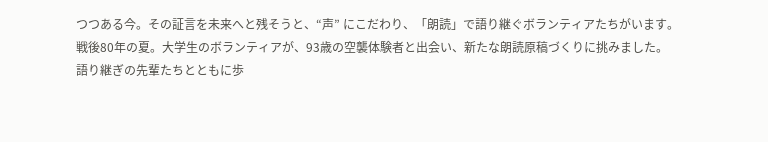つつある今。その証言を未来へと残そうと、“声” にこだわり、「朗読」で語り継ぐボランティアたちがいます。
戦後80年の夏。大学生のボランティアが、93歳の空襲体験者と出会い、新たな朗読原稿づくりに挑みました。
語り継ぎの先輩たちとともに歩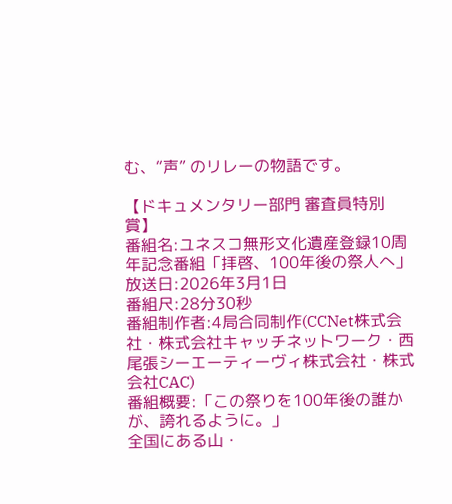む、“声” のリレーの物語です。

【ドキュメンタリー部門 審査員特別賞】
番組名:ユネスコ無形文化遺産登録10周年記念番組「拝啓、100年後の祭人へ」放送日:2026年3月1日
番組尺:28分30秒
番組制作者:4局合同制作(CCNet株式会社・株式会社キャッチネットワーク・西尾張シーエーティーヴィ株式会社・株式会社CAC)
番組概要:「この祭りを100年後の誰かが、誇れるように。」
全国にある山・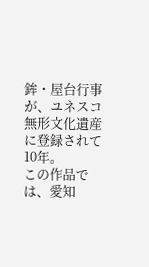鉾・屋台行事が、ユネスコ無形文化遺産に登録されて10年。
この作品では、愛知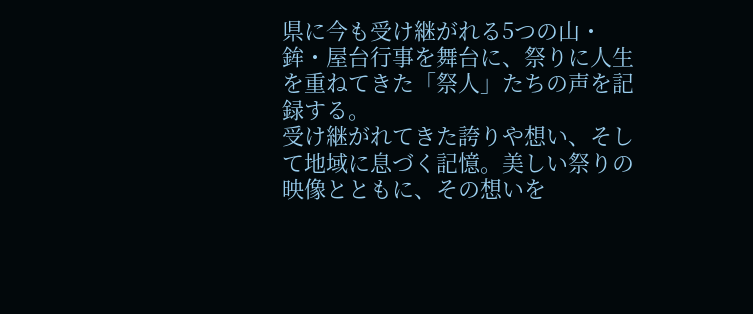県に今も受け継がれる5つの山・鉾・屋台行事を舞台に、祭りに人生を重ねてきた「祭人」たちの声を記録する。
受け継がれてきた誇りや想い、そして地域に息づく記憶。美しい祭りの映像とともに、その想いを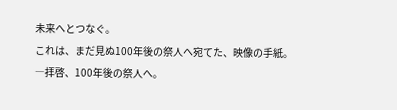未来へとつなぐ。
これは、まだ見ぬ100年後の祭人へ宛てた、映像の手紙。
―拝啓、100年後の祭人へ。